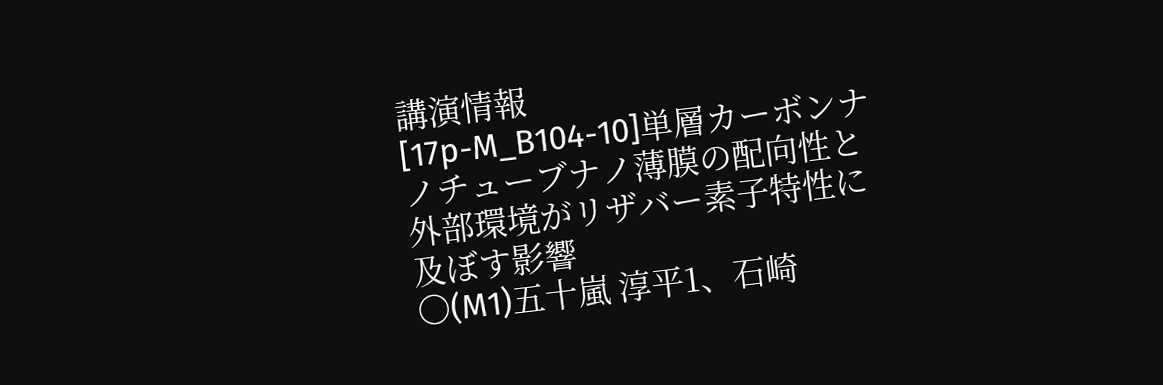講演情報
[17p-M_B104-10]単層カーボンナノチューブナノ薄膜の配向性と外部環境がリザバー素子特性に及ぼす影響
〇(M1)五十嵐 淳平1、石崎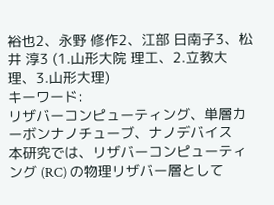裕也2、永野 修作2、江部 日南子3、松井 淳3 (1.山形大院 理工、2.立教大理、3.山形大理)
キーワード:
リザバーコンピューティング、単層カーボンナノチューブ、ナノデバイス
本研究では、リザバーコンピューティング (RC) の物理リザバー層として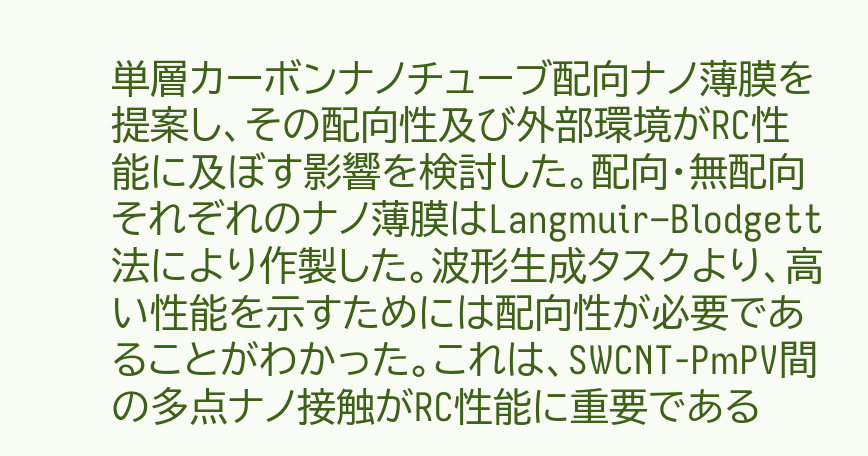単層カーボンナノチューブ配向ナノ薄膜を提案し、その配向性及び外部環境がRC性能に及ぼす影響を検討した。配向・無配向それぞれのナノ薄膜はLangmuir–Blodgett法により作製した。波形生成タスクより、高い性能を示すためには配向性が必要であることがわかった。これは、SWCNT-PmPV間の多点ナノ接触がRC性能に重要である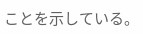ことを示している。